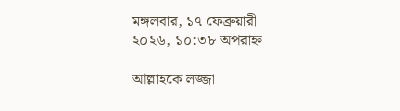মঙ্গলবার, ১৭ ফেব্রুয়ারী ২০২৬, ১০:৩৮ অপরাহ্ন

আল্লাহকে লজ্জা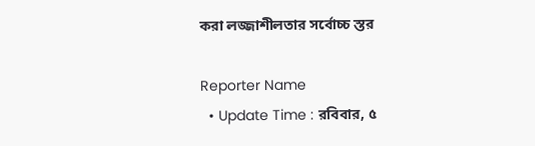করা লজ্জাশীলতার সর্বোচ্চ স্তর

Reporter Name
  • Update Time : রবিবার, ৫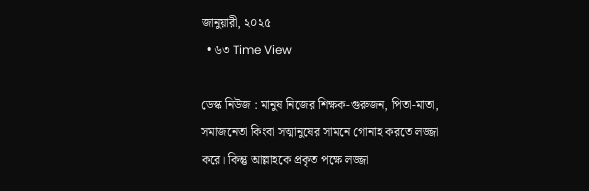জানুয়ারী, ২০২৫
  • ৬৩ Time View

ডেস্ক নিউজ : মানুষ নিজের শিক্ষক-গুরুজন, পিতা-মাতা, সমাজনেতা কিংবা সত্মানুষের সামনে গোনাহ করতে লজ্জা করে। কিন্তু আল্লাহকে প্রকৃত পক্ষে লজ্জা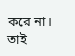করে না। তাই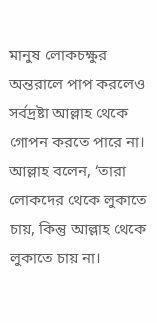মানুষ লোকচক্ষুর অন্তরালে পাপ করলেও সর্বদ্রষ্টা আল্লাহ থেকে গোপন করতে পারে না। আল্লাহ বলেন, ‘তারা লোকদের থেকে লুকাতে চায়, কিন্তু আল্লাহ থেকে লুকাতে চায় না।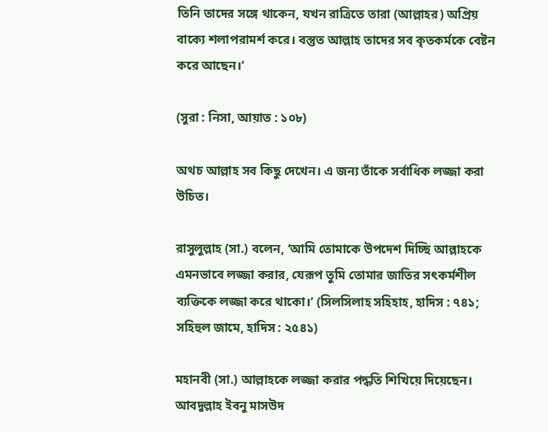তিনি তাদের সঙ্গে থাকেন, যখন রাত্রিতে তারা (আল্লাহর) অপ্রিয় বাক্যে শলাপরামর্শ করে। বস্তুত আল্লাহ তাদের সব কৃতকর্মকে বেষ্টন করে আছেন।’

(সুরা : নিসা, আয়াত : ১০৮)

অথচ আল্লাহ সব কিছু দেখেন। এ জন্য তাঁকে সর্বাধিক লজ্জা করা উচিত।

রাসুলুল্লাহ (সা.) বলেন, ‘আমি তোমাকে উপদেশ দিচ্ছি আল্লাহকে এমনভাবে লজ্জা করার, যেরূপ তুমি তোমার জাতির সৎকর্মশীল ব্যক্তিকে লজ্জা করে থাকো।’ (সিলসিলাহ সহিহাহ, হাদিস : ৭৪১; সহিহুল জামে, হাদিস : ২৫৪১)

মহানবী (সা.) আল্লাহকে লজ্জা করার পদ্ধতি শিখিয়ে দিয়েছেন। আবদুল্লাহ ইবনু মাসউদ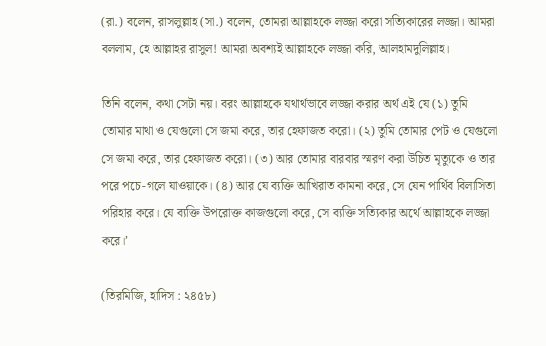(রা.) বলেন, রাসলুল্লাহ (সা.) বলেন, তোমরা আল্লাহকে লজ্জা করো সত্যিকারের লজ্জা। আমরা বললাম, হে আল্লাহর রাসুল! আমরা অবশ্যই আল্লাহকে লজ্জা করি, আলহামদুলিল্লাহ।

তিনি বলেন, কথা সেটা নয়। বরং আল্লাহকে যথার্থভাবে লজ্জা করার অর্থ এই যে (১) তুমি তোমার মাথা ও যেগুলো সে জমা করে, তার হেফাজত করো। (২) তুমি তোমার পেট ও যেগুলো সে জমা করে, তার হেফাজত করো। (৩) আর তোমার বারবার স্মরণ করা উচিত মৃত্যুকে ও তার পরে পচে-গলে যাওয়াকে। (৪) আর যে ব্যক্তি আখিরাত কামনা করে, সে যেন পার্থিব বিলাসিতা পরিহার করে। যে ব্যক্তি উপরোক্ত কাজগুলো করে, সে ব্যক্তি সত্যিকার অর্থে আল্লাহকে লজ্জা করে।’

(তিরমিজি, হাদিস : ২৪৫৮)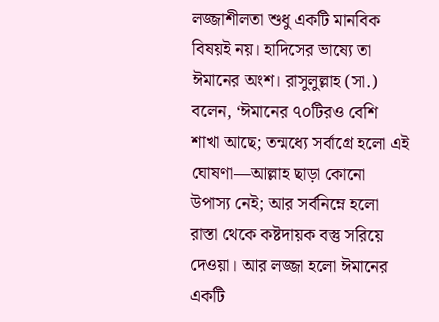লজ্জাশীলতা শুধু একটি মানবিক বিষয়ই নয়। হাদিসের ভাষ্যে তা ঈমানের অংশ। রাসুলুল্লাহ (সা.) বলেন, ‘ঈমানের ৭০টিরও বেশি শাখা আছে; তন্মধ্যে সর্বাগ্রে হলো এই ঘোষণা—আল্লাহ ছাড়া কোনো উপাস্য নেই; আর সর্বনিম্নে হলো রাস্তা থেকে কষ্টদায়ক বস্তু সরিয়ে দেওয়া। আর লজ্জা হলো ঈমানের একটি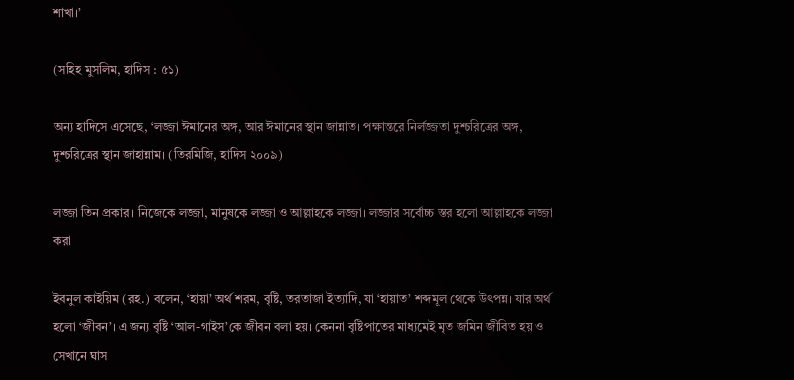শাখা।’

(সহিহ মুসলিম, হাদিস : ৫১)

অন্য হাদিসে এসেছে, ‘লজ্জা ঈমানের অঙ্গ, আর ঈমানের স্থান জান্নাত। পক্ষান্তরে নির্লজ্জতা দুশ্চরিত্রের অঙ্গ, দুশ্চরিত্রের স্থান জাহান্নাম। (তিরমিজি, হাদিস ২০০৯)

লজ্জা তিন প্রকার। নিজেকে লজ্জা, মানুষকে লজ্জা ও আল্লাহকে লজ্জা। লজ্জার সর্বোচ্চ স্তর হলো আল্লাহকে লজ্জা করা

ইবনুল কাইয়িম (রহ.) বলেন, ‘হায়া’ অর্থ শরম, বৃষ্টি, তরতাজা ইত্যাদি, যা ‘হায়াত’ শব্দমূল থেকে উৎপন্ন। যার অর্থ হলো ‘জীবন’। এ জন্য বৃষ্টি ‌‘আল-গাইস’কে জীবন বলা হয়। কেননা বৃষ্টিপাতের মাধ্যমেই মৃত জমিন জীবিত হয় ও সেখানে ঘাস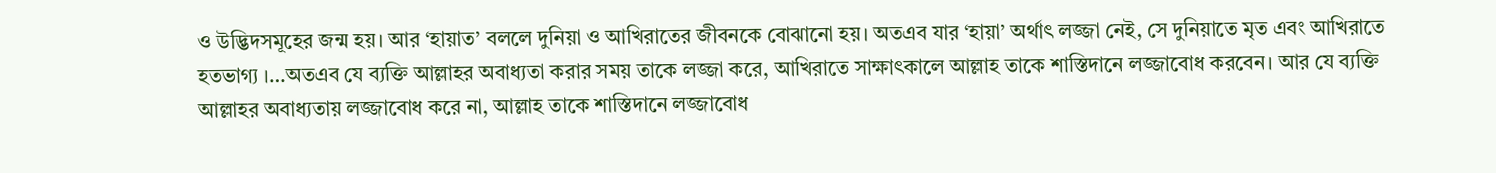ও উদ্ভিদসমূহের জন্ম হয়। আর ‘হায়াত’ বললে দুনিয়া ও আখিরাতের জীবনকে বোঝানো হয়। অতএব যার ‘হায়া’ অর্থাৎ লজ্জা নেই, সে দুনিয়াতে মৃত এবং আখিরাতে হতভাগ্য ।…অতএব যে ব্যক্তি আল্লাহর অবাধ্যতা করার সময় তাকে লজ্জা করে, আখিরাতে সাক্ষাৎকালে আল্লাহ তাকে শাস্তিদানে লজ্জাবোধ করবেন। আর যে ব্যক্তি আল্লাহর অবাধ্যতায় লজ্জাবোধ করে না, আল্লাহ তাকে শাস্তিদানে লজ্জাবোধ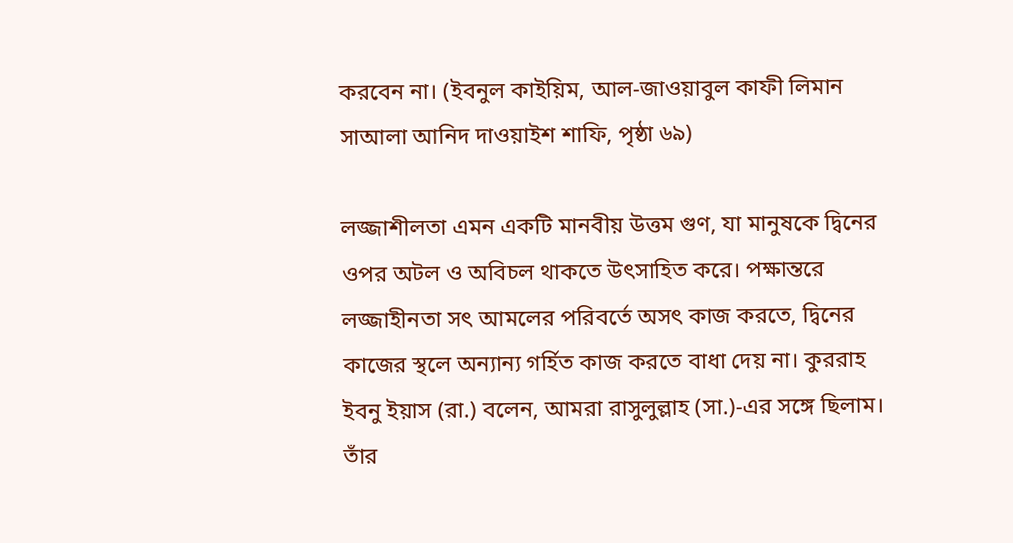করবেন না। (ইবনুল কাইয়িম, আল-জাওয়াবুল কাফী লিমান সাআলা আনিদ দাওয়াইশ শাফি, পৃষ্ঠা ৬৯)

লজ্জাশীলতা এমন একটি মানবীয় উত্তম গুণ, যা মানুষকে দ্বিনের ওপর অটল ও অবিচল থাকতে উৎসাহিত করে। পক্ষান্তরে লজ্জাহীনতা সৎ আমলের পরিবর্তে অসৎ কাজ করতে, দ্বিনের কাজের স্থলে অন্যান্য গর্হিত কাজ করতে বাধা দেয় না। কুররাহ ইবনু ইয়াস (রা.) বলেন, আমরা রাসুলুল্লাহ (সা.)-এর সঙ্গে ছিলাম। তাঁর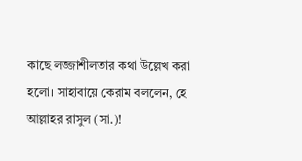কাছে লজ্জাশীলতার কথা উল্লেখ করা হলো। সাহাবায়ে কেরাম বললেন, হে আল্লাহর রাসুল (সা.)!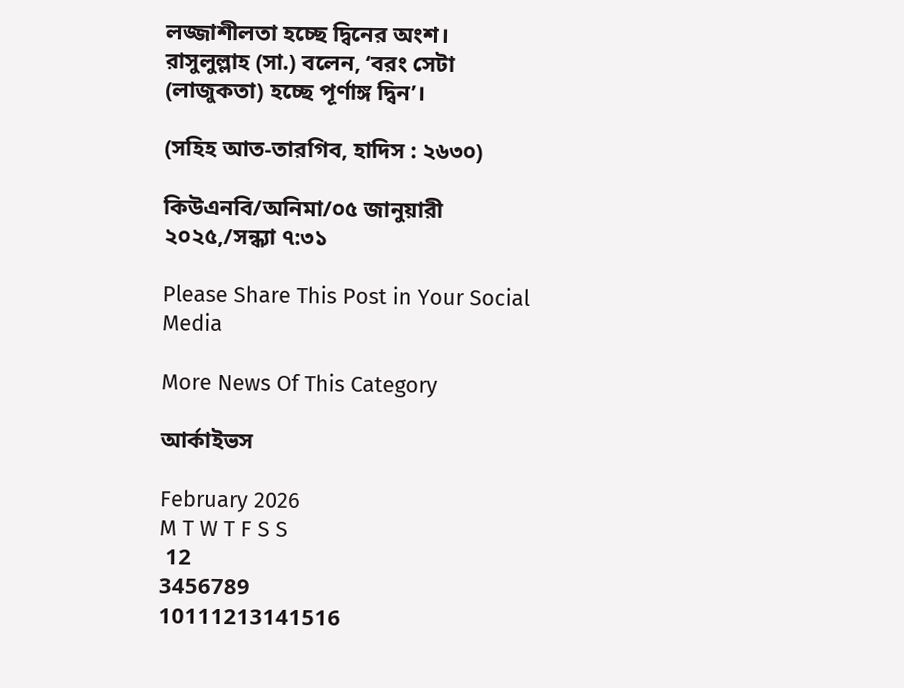লজ্জাশীলতা হচ্ছে দ্বিনের অংশ। রাসুলুল্লাহ (সা.) বলেন, ‘বরং সেটা (লাজুকতা) হচ্ছে পূর্ণাঙ্গ দ্বিন’।

(সহিহ আত-তারগিব, হাদিস : ২৬৩০)

কিউএনবি/অনিমা/০৫ জানুয়ারী ২০২৫,/সন্ধ্যা ৭:৩১

Please Share This Post in Your Social Media

More News Of This Category

আর্কাইভস

February 2026
M T W T F S S
 12
3456789
10111213141516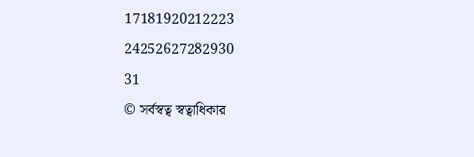17181920212223
24252627282930
31
© সর্বস্বত্ব স্বত্বাধিকার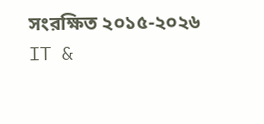সংরক্ষিত ২০১৫-২০২৬
IT &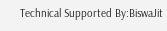Technical Supported By:BiswaJit